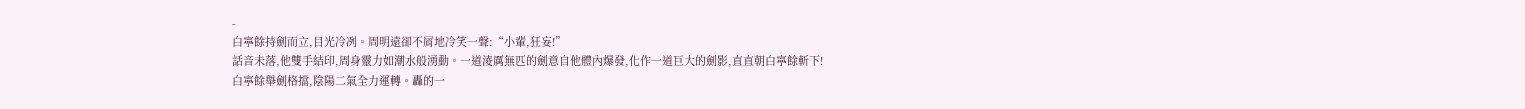-
白寧餘持劍而立,目光冷冽。周明遠卻不屑地冷笑一聲:“小輩,狂妄!”
話音未落,他雙手結印,周身靈力如潮水般湧動。一道淩厲無匹的劍意自他體內爆發,化作一道巨大的劍影,直直朝白寧餘斬下!
白寧餘舉劍格擋,陰陽二氣全力運轉。轟的一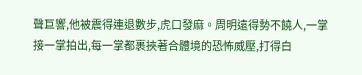聲巨響,他被震得連退數步,虎口發麻。周明遠得勢不饒人,一掌接一掌拍出,每一掌都裹挾著合體境的恐怖威壓,打得白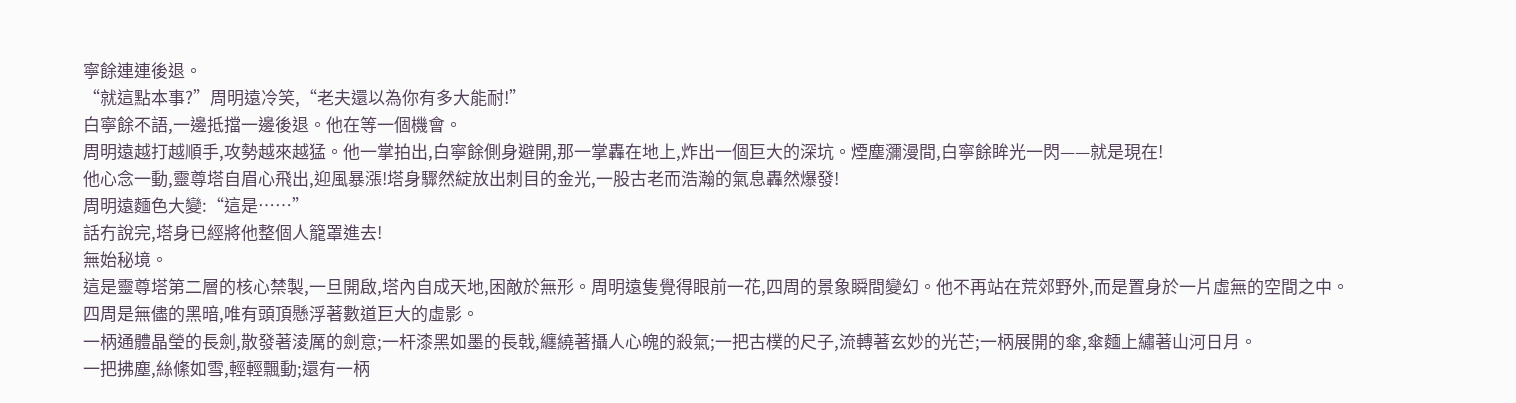寧餘連連後退。
“就這點本事?”周明遠冷笑,“老夫還以為你有多大能耐!”
白寧餘不語,一邊抵擋一邊後退。他在等一個機會。
周明遠越打越順手,攻勢越來越猛。他一掌拍出,白寧餘側身避開,那一掌轟在地上,炸出一個巨大的深坑。煙塵瀰漫間,白寧餘眸光一閃——就是現在!
他心念一動,靈尊塔自眉心飛出,迎風暴漲!塔身驟然綻放出刺目的金光,一股古老而浩瀚的氣息轟然爆發!
周明遠麵色大變:“這是……”
話冇說完,塔身已經將他整個人籠罩進去!
無始秘境。
這是靈尊塔第二層的核心禁製,一旦開啟,塔內自成天地,困敵於無形。周明遠隻覺得眼前一花,四周的景象瞬間變幻。他不再站在荒郊野外,而是置身於一片虛無的空間之中。
四周是無儘的黑暗,唯有頭頂懸浮著數道巨大的虛影。
一柄通體晶瑩的長劍,散發著淩厲的劍意;一杆漆黑如墨的長戟,纏繞著攝人心魄的殺氣;一把古樸的尺子,流轉著玄妙的光芒;一柄展開的傘,傘麵上繡著山河日月。
一把拂塵,絲絛如雪,輕輕飄動;還有一柄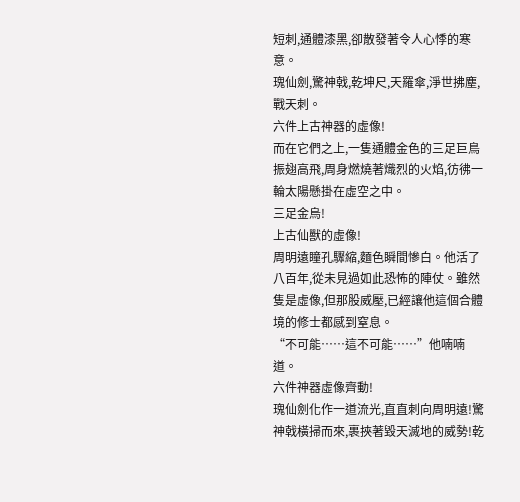短刺,通體漆黑,卻散發著令人心悸的寒意。
瑰仙劍,驚神戟,乾坤尺,天羅傘,淨世拂塵,戰天刺。
六件上古神器的虛像!
而在它們之上,一隻通體金色的三足巨鳥振翅高飛,周身燃燒著熾烈的火焰,彷彿一輪太陽懸掛在虛空之中。
三足金烏!
上古仙獸的虛像!
周明遠瞳孔驟縮,麵色瞬間慘白。他活了八百年,從未見過如此恐怖的陣仗。雖然隻是虛像,但那股威壓,已經讓他這個合體境的修士都感到窒息。
“不可能……這不可能……”他喃喃道。
六件神器虛像齊動!
瑰仙劍化作一道流光,直直刺向周明遠!驚神戟橫掃而來,裹挾著毀天滅地的威勢!乾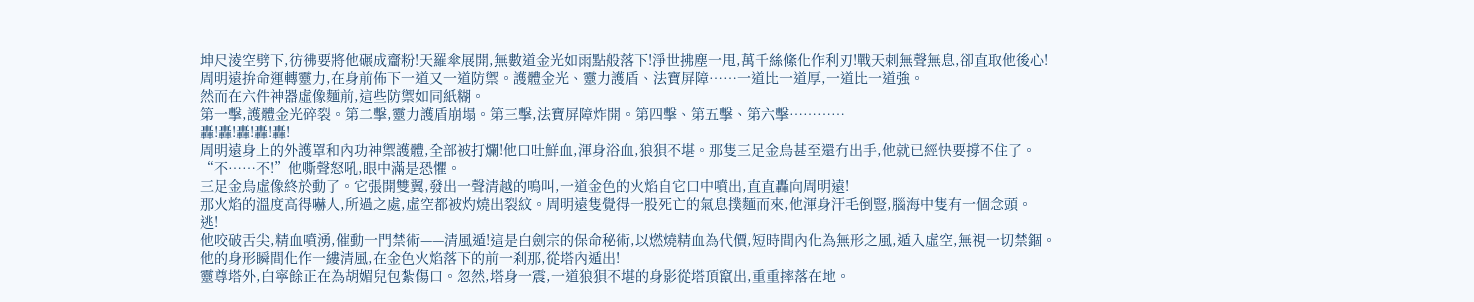坤尺淩空劈下,彷彿要將他碾成齏粉!天羅傘展開,無數道金光如雨點般落下!淨世拂塵一甩,萬千絲絛化作利刃!戰天刺無聲無息,卻直取他後心!
周明遠拚命運轉靈力,在身前佈下一道又一道防禦。護體金光、靈力護盾、法寶屏障……一道比一道厚,一道比一道強。
然而在六件神器虛像麵前,這些防禦如同紙糊。
第一擊,護體金光碎裂。第二擊,靈力護盾崩塌。第三擊,法寶屏障炸開。第四擊、第五擊、第六擊…………
轟!轟!轟!轟!轟!
周明遠身上的外護罩和內功神禦護體,全部被打爛!他口吐鮮血,渾身浴血,狼狽不堪。那隻三足金烏甚至還冇出手,他就已經快要撐不住了。
“不……不!”他嘶聲怒吼,眼中滿是恐懼。
三足金烏虛像終於動了。它張開雙翼,發出一聲清越的鳴叫,一道金色的火焰自它口中噴出,直直轟向周明遠!
那火焰的溫度高得嚇人,所過之處,虛空都被灼燒出裂紋。周明遠隻覺得一股死亡的氣息撲麵而來,他渾身汗毛倒豎,腦海中隻有一個念頭。
逃!
他咬破舌尖,精血噴湧,催動一門禁術——清風遁!這是白劍宗的保命秘術,以燃燒精血為代價,短時間內化為無形之風,遁入虛空,無視一切禁錮。
他的身形瞬間化作一縷清風,在金色火焰落下的前一刹那,從塔內遁出!
靈尊塔外,白寧餘正在為胡媚兒包紮傷口。忽然,塔身一震,一道狼狽不堪的身影從塔頂竄出,重重摔落在地。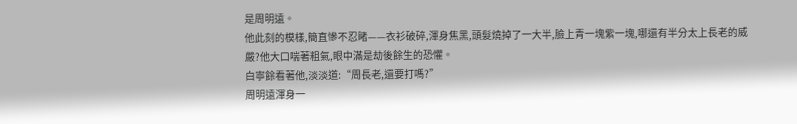是周明遠。
他此刻的模樣,簡直慘不忍睹——衣衫破碎,渾身焦黑,頭髮燒掉了一大半,臉上青一塊紫一塊,哪還有半分太上長老的威嚴?他大口喘著粗氣,眼中滿是劫後餘生的恐懼。
白寧餘看著他,淡淡道:“周長老,還要打嗎?”
周明遠渾身一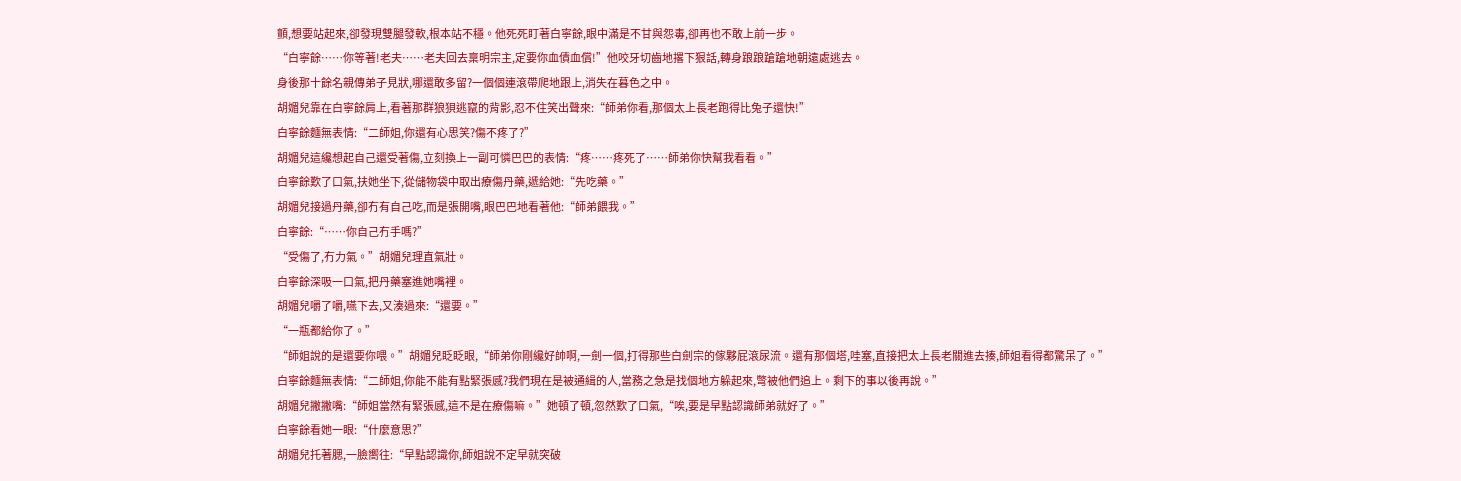顫,想要站起來,卻發現雙腿發軟,根本站不穩。他死死盯著白寧餘,眼中滿是不甘與怨毒,卻再也不敢上前一步。
“白寧餘……你等著!老夫……老夫回去稟明宗主,定要你血債血償!”他咬牙切齒地撂下狠話,轉身踉踉蹌蹌地朝遠處逃去。
身後那十餘名親傳弟子見狀,哪還敢多留?一個個連滾帶爬地跟上,消失在暮色之中。
胡媚兒靠在白寧餘肩上,看著那群狼狽逃竄的背影,忍不住笑出聲來:“師弟你看,那個太上長老跑得比兔子還快!”
白寧餘麵無表情:“二師姐,你還有心思笑?傷不疼了?”
胡媚兒這纔想起自己還受著傷,立刻換上一副可憐巴巴的表情:“疼……疼死了……師弟你快幫我看看。”
白寧餘歎了口氣,扶她坐下,從儲物袋中取出療傷丹藥,遞給她:“先吃藥。”
胡媚兒接過丹藥,卻冇有自己吃,而是張開嘴,眼巴巴地看著他:“師弟餵我。”
白寧餘:“……你自己冇手嗎?”
“受傷了,冇力氣。”胡媚兒理直氣壯。
白寧餘深吸一口氣,把丹藥塞進她嘴裡。
胡媚兒嚼了嚼,嚥下去,又湊過來:“還要。”
“一瓶都給你了。”
“師姐說的是還要你喂。”胡媚兒眨眨眼,“師弟你剛纔好帥啊,一劍一個,打得那些白劍宗的傢夥屁滾尿流。還有那個塔,哇塞,直接把太上長老關進去揍,師姐看得都驚呆了。”
白寧餘麵無表情:“二師姐,你能不能有點緊張感?我們現在是被通緝的人,當務之急是找個地方躲起來,彆被他們追上。剩下的事以後再說。”
胡媚兒撇撇嘴:“師姐當然有緊張感,這不是在療傷嘛。”她頓了頓,忽然歎了口氣,“唉,要是早點認識師弟就好了。”
白寧餘看她一眼:“什麼意思?”
胡媚兒托著腮,一臉嚮往:“早點認識你,師姐說不定早就突破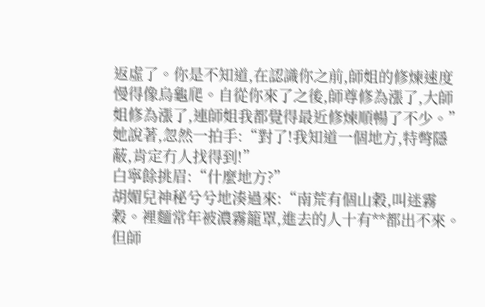返虛了。你是不知道,在認識你之前,師姐的修煉速度慢得像烏龜爬。自從你來了之後,師尊修為漲了,大師姐修為漲了,連師姐我都覺得最近修煉順暢了不少。”
她說著,忽然一拍手:“對了!我知道一個地方,特彆隱蔽,肯定冇人找得到!”
白寧餘挑眉:“什麼地方?”
胡媚兒神秘兮兮地湊過來:“南荒有個山穀,叫迷霧穀。裡麵常年被濃霧籠罩,進去的人十有**都出不來。但師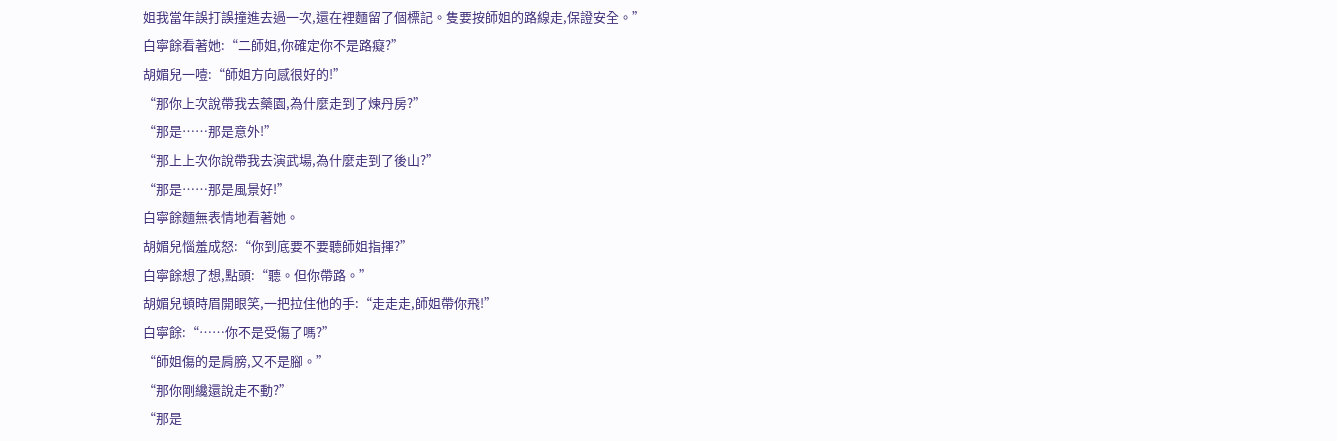姐我當年誤打誤撞進去過一次,還在裡麵留了個標記。隻要按師姐的路線走,保證安全。”
白寧餘看著她:“二師姐,你確定你不是路癡?”
胡媚兒一噎:“師姐方向感很好的!”
“那你上次說帶我去藥園,為什麼走到了煉丹房?”
“那是……那是意外!”
“那上上次你說帶我去演武場,為什麼走到了後山?”
“那是……那是風景好!”
白寧餘麵無表情地看著她。
胡媚兒惱羞成怒:“你到底要不要聽師姐指揮?”
白寧餘想了想,點頭:“聽。但你帶路。”
胡媚兒頓時眉開眼笑,一把拉住他的手:“走走走,師姐帶你飛!”
白寧餘:“……你不是受傷了嗎?”
“師姐傷的是肩膀,又不是腳。”
“那你剛纔還說走不動?”
“那是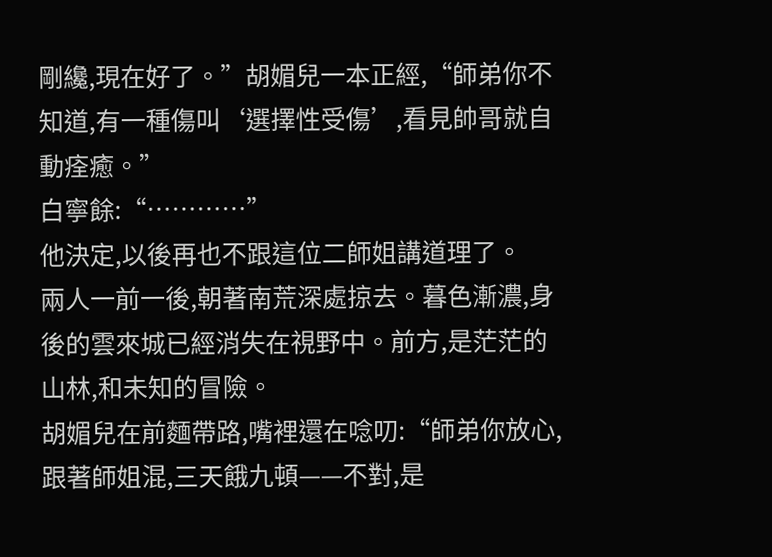剛纔,現在好了。”胡媚兒一本正經,“師弟你不知道,有一種傷叫‘選擇性受傷’,看見帥哥就自動痊癒。”
白寧餘:“…………”
他決定,以後再也不跟這位二師姐講道理了。
兩人一前一後,朝著南荒深處掠去。暮色漸濃,身後的雲來城已經消失在視野中。前方,是茫茫的山林,和未知的冒險。
胡媚兒在前麵帶路,嘴裡還在唸叨:“師弟你放心,跟著師姐混,三天餓九頓——不對,是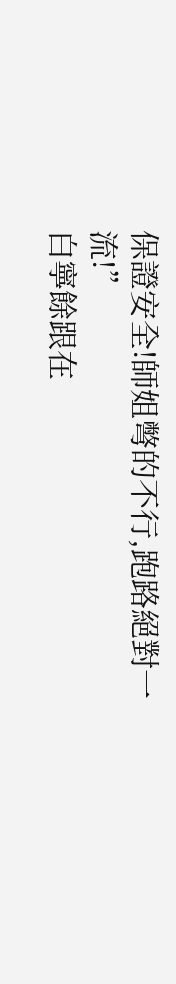保證安全!師姐彆的不行,跑路絕對一流!”
白寧餘跟在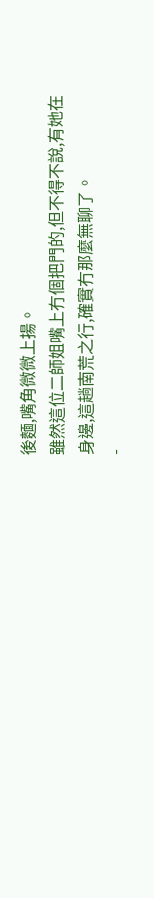後麵,嘴角微微上揚。
雖然這位二師姐嘴上冇個把門的,但不得不說,有她在身邊,這趟南荒之行,確實冇那麼無聊了。
-